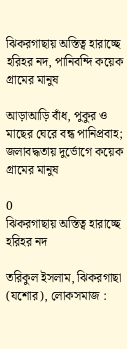ঝিকরগাছায় অস্তিত্ব হারাচ্ছে হরিহর নদ, পানিবন্দি কয়েক গ্রামের মানুষ

আড়াআড়ি বাঁধ, পুকুর ও মাছের ঘেরে বন্ধ পানিপ্রবাহ; জলাবদ্ধতায় দুর্ভোগে কয়েক গ্রামের মানুষ

0
ঝিকরগাছায় অস্তিত্ব হারাচ্ছে হরিহর নদ

তরিকুল ইসলাম, ঝিকরগাছা (যশোর), লোকসমাজ :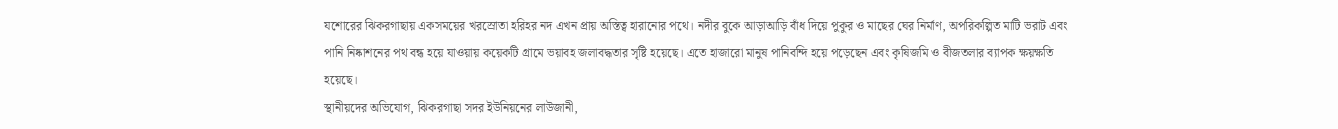যশোরের ঝিকরগাছায় একসময়ের খরস্রোতা হরিহর নদ এখন প্রায় অস্তিত্ব হারানোর পথে। নদীর বুকে আড়াআড়ি বাঁধ দিয়ে পুকুর ও মাছের ঘের নির্মাণ, অপরিকল্পিত মাটি ভরাট এবং পানি নিষ্কাশনের পথ বন্ধ হয়ে যাওয়ায় কয়েকটি গ্রামে ভয়াবহ জলাবদ্ধতার সৃষ্টি হয়েছে। এতে হাজারো মানুষ পানিবন্দি হয়ে পড়েছেন এবং কৃষিজমি ও বীজতলার ব্যাপক ক্ষয়ক্ষতি হয়েছে।
স্থানীয়দের অভিযোগ, ঝিকরগাছা সদর ইউনিয়নের লাউজানী,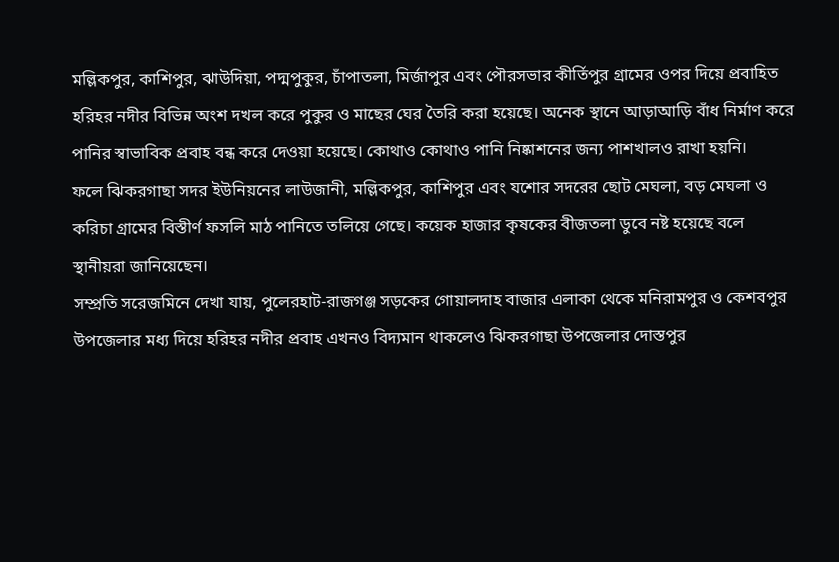মল্লিকপুর, কাশিপুর, ঝাউদিয়া, পদ্মপুকুর, চাঁপাতলা, মির্জাপুর এবং পৌরসভার কীর্তিপুর গ্রামের ওপর দিয়ে প্রবাহিত হরিহর নদীর বিভিন্ন অংশ দখল করে পুকুর ও মাছের ঘের তৈরি করা হয়েছে। অনেক স্থানে আড়াআড়ি বাঁধ নির্মাণ করে পানির স্বাভাবিক প্রবাহ বন্ধ করে দেওয়া হয়েছে। কোথাও কোথাও পানি নিষ্কাশনের জন্য পাশখালও রাখা হয়নি।
ফলে ঝিকরগাছা সদর ইউনিয়নের লাউজানী, মল্লিকপুর, কাশিপুর এবং যশোর সদরের ছোট মেঘলা, বড় মেঘলা ও করিচা গ্রামের বিস্তীর্ণ ফসলি মাঠ পানিতে তলিয়ে গেছে। কয়েক হাজার কৃষকের বীজতলা ডুবে নষ্ট হয়েছে বলে স্থানীয়রা জানিয়েছেন।
সম্প্রতি সরেজমিনে দেখা যায়, পুলেরহাট-রাজগঞ্জ সড়কের গোয়ালদাহ বাজার এলাকা থেকে মনিরামপুর ও কেশবপুর উপজেলার মধ্য দিয়ে হরিহর নদীর প্রবাহ এখনও বিদ্যমান থাকলেও ঝিকরগাছা উপজেলার দোস্তপুর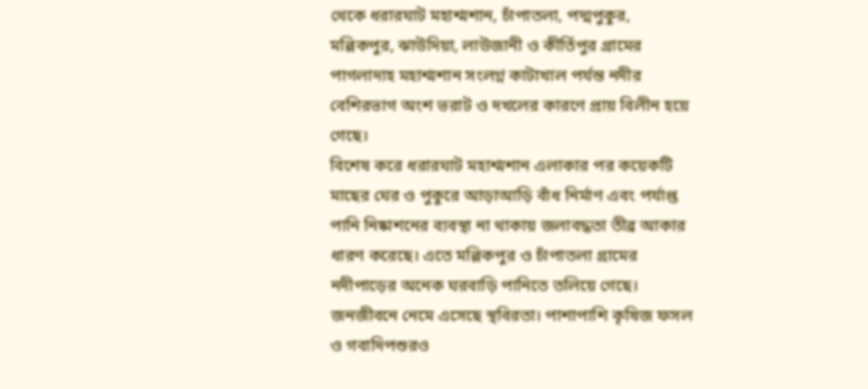থেকে ধরারঘাট মহাশ্মশান, চাঁপাতলা, পদ্মপুকুর, মল্লিকপুর, ঝাউদিয়া, লাউজানী ও কীর্তিপুর গ্রামের পাগলাদাহ মহাশ্মশান সংলগ্ন কাটাখাল পর্যন্ত নদীর বেশিরভাগ অংশ ভরাট ও দখলের কারণে প্রায় বিলীন হয়ে গেছে।
বিশেষ করে ধরারঘাট মহাশ্মশান এলাকার পর কয়েকটি মাছের ঘের ও পুকুরে আড়াআড়ি বাঁধ নির্মাণ এবং পর্যাপ্ত পানি নিষ্কাশনের ব্যবস্থা না থাকায় জলাবদ্ধতা তীব্র আকার ধারণ করেছে। এতে মল্লিকপুর ও চাঁপাতলা গ্রামের নদীপাড়ের অনেক ঘরবাড়ি পানিতে তলিয়ে গেছে। জনজীবনে নেমে এসেছে স্থবিরতা। পাশাপাশি কৃষিজ ফসল ও গবাদিপশুরও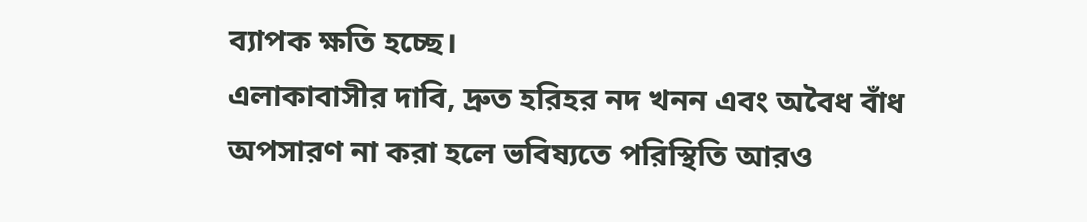ব্যাপক ক্ষতি হচ্ছে।
এলাকাবাসীর দাবি, দ্রুত হরিহর নদ খনন এবং অবৈধ বাঁধ অপসারণ না করা হলে ভবিষ্যতে পরিস্থিতি আরও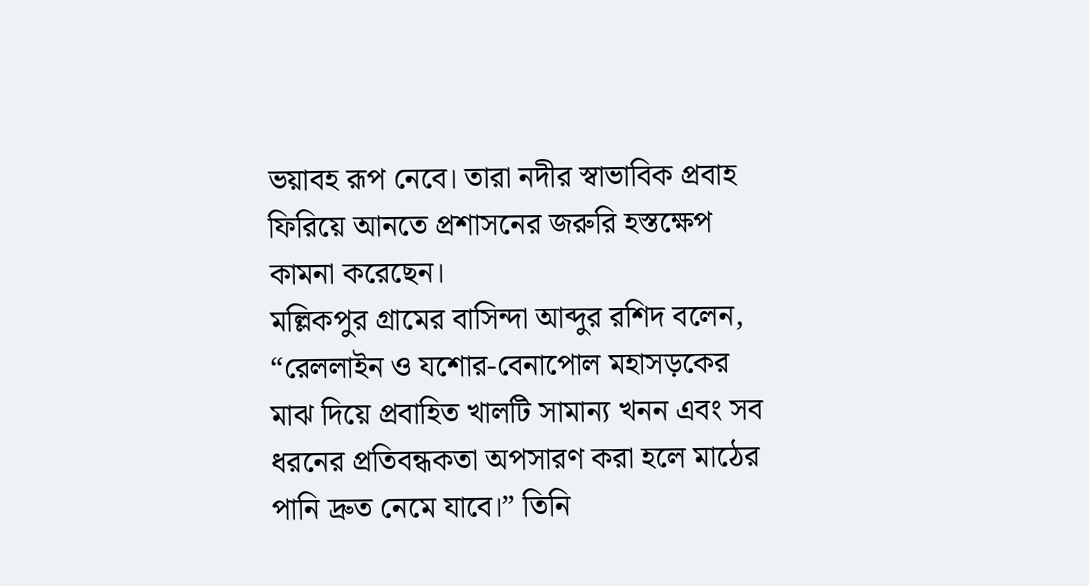ভয়াবহ রূপ নেবে। তারা নদীর স্বাভাবিক প্রবাহ ফিরিয়ে আনতে প্রশাসনের জরুরি হস্তক্ষেপ কামনা করেছেন।
মল্লিকপুর গ্রামের বাসিন্দা আব্দুর রশিদ বলেন, “রেললাইন ও যশোর-বেনাপোল মহাসড়কের মাঝ দিয়ে প্রবাহিত খালটি সামান্য খনন এবং সব ধরনের প্রতিবন্ধকতা অপসারণ করা হলে মাঠের পানি দ্রুত নেমে যাবে।” তিনি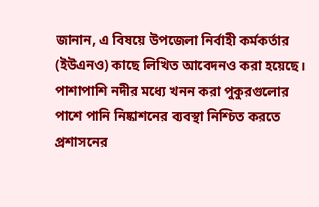জানান, এ বিষয়ে উপজেলা নির্বাহী কর্মকর্তার (ইউএনও) কাছে লিখিত আবেদনও করা হয়েছে। পাশাপাশি নদীর মধ্যে খনন করা পুকুরগুলোর পাশে পানি নিষ্কাশনের ব্যবস্থা নিশ্চিত করতে প্রশাসনের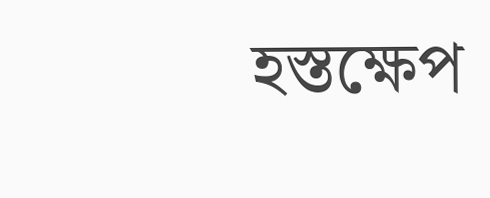হস্তক্ষেপ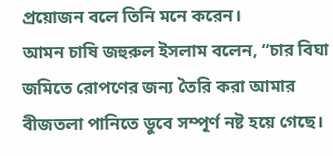প্রয়োজন বলে তিনি মনে করেন।
আমন চাষি জহুরুল ইসলাম বলেন, “চার বিঘা জমিতে রোপণের জন্য তৈরি করা আমার বীজতলা পানিতে ডুবে সম্পূর্ণ নষ্ট হয়ে গেছে।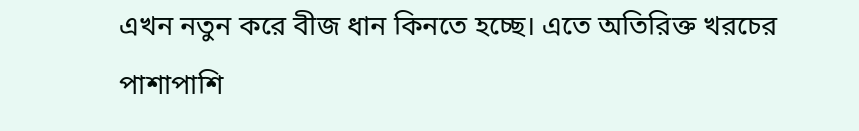এখন নতুন করে বীজ ধান কিনতে হচ্ছে। এতে অতিরিক্ত খরচের পাশাপাশি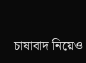চাষাবাদ নিয়েও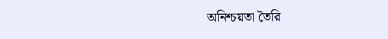অনিশ্চয়তা তৈরি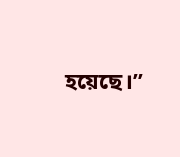হয়েছে।”